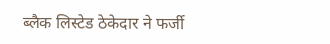ब्लैक लिस्टेड ठेकेदार ने फर्जी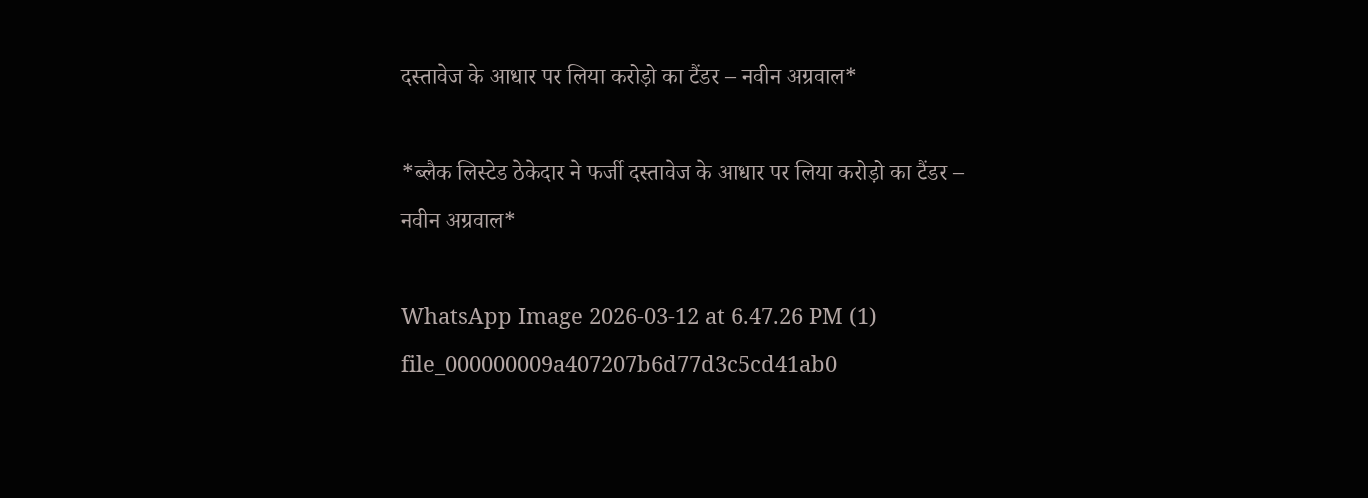दस्तावेज के आधार पर लिया करोड़ो का टैंडर – नवीन अग्रवाल*

*ब्लैक लिस्टेड ठेकेदार ने फर्जी दस्तावेज के आधार पर लिया करोड़ो का टैंडर – नवीन अग्रवाल*

WhatsApp Image 2026-03-12 at 6.47.26 PM (1)
file_000000009a407207b6d77d3c5cd41ab0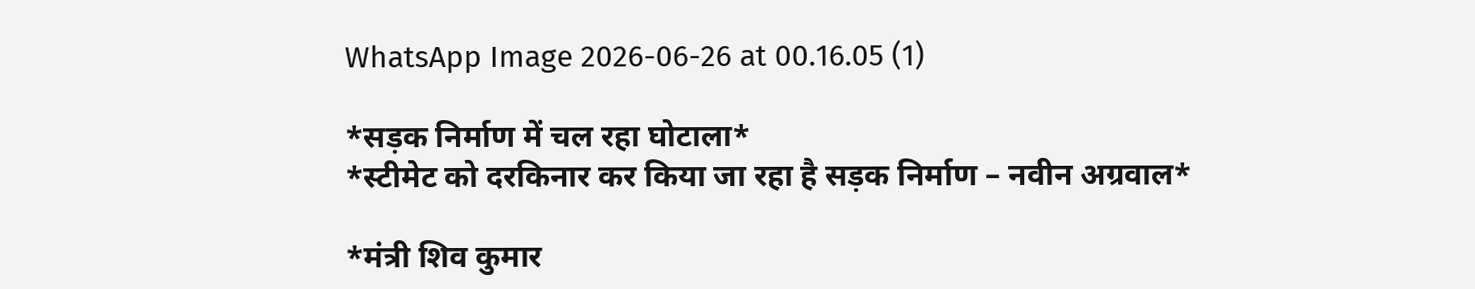WhatsApp Image 2026-06-26 at 00.16.05 (1)

*सड़क निर्माण में चल रहा घोटाला*
*स्टीमेट को दरकिनार कर किया जा रहा है सड़क निर्माण – नवीन अग्रवाल*

*मंत्री शिव कुमार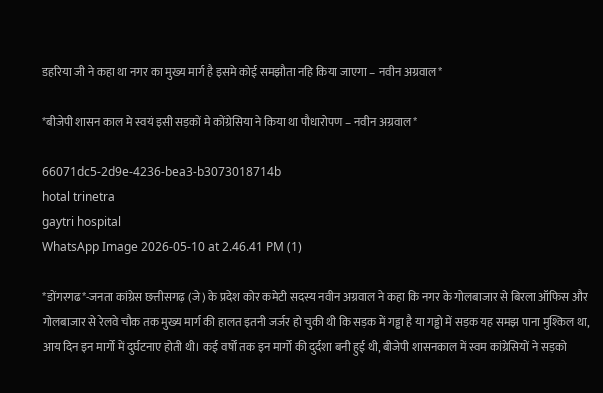डहरिया जी ने कहा था नगर का मुख्य मार्ग है इसमे कोई समझौता नहि किया जाएगा – नवीन अग्रवाल*

*बीजेपी शासन काल मे स्वयं इसी सड़कों मे कोंग्रेसिया ने किया था पौधारोपण – नवीन अग्रवाल*

66071dc5-2d9e-4236-bea3-b3073018714b
hotal trinetra
gaytri hospital
WhatsApp Image 2026-05-10 at 2.46.41 PM (1)

*डोंगरगढ*-जनता कांग्रेस छत्तीसगढ़ (जे) के प्रदेश कोर कमेटी सदस्य नवीन अग्रवाल ने कहा कि नगर के गोलबाजार से बिरला ऑफिस और गोलबाजार से रेलवे चौक तक मुख्य मार्ग की हालत इतनी जर्जर हो चुकी थी कि सड़क में गड्ढा है या गड्ढो में सड़क यह समझ पाना मुश्किल था, आय दिन इन मार्गो में दुर्घटनाए होती थी। कई वर्षों तक इन मार्गो की दुर्दशा बनी हुई थी, बीजेपी शासनकाल में स्वम कांग्रेसियों ने सड़को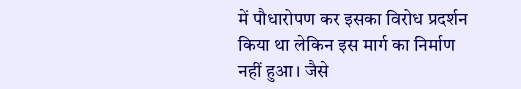में पौधारोपण कर इसका विरोध प्रदर्शन किया था लेकिन इस मार्ग का निर्माण नहीं हुआ। जैसे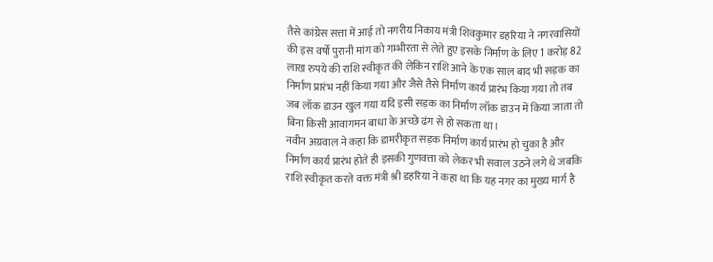तैसे कांग्रेस सत्ता में आई तो नगरीय निकाय मंत्री शिवकुमार डहरिया ने नगरवासियों की इस वर्षो पुरानी मांग को गम्भीरता से लेते हुए इसके निर्माण के लिए 1 करोड़ 82 लाख रुपये की राशि स्वीकृत की लेकिन राशि आने के एक साल बाद भी सड़क का निर्माण प्रारंभ नहीं किया गया और जैसे तैसे निर्माण कार्य प्रारंभ किया गया तो तब जब लॉक डाउन खुल गया यदि इसी सड़क का निर्माण लॉक डाउन में किया जाता तो बिना किसी आवागमन बाधा के अच्छे ढंग से हो सकता था।
नवीन अग्रवाल ने कहा कि डामरीकृत सड़क निर्माण कार्य प्रारंभ हो चुका है और निर्माण कार्य प्रारंभ होते ही इसकी गुणवत्ता को लेकर भी सवाल उठने लगे थे जबकि राशि स्वीकृत करते वक्त मंत्री श्री डहरिया ने कहा था कि यह नगर का मुख्य मार्ग है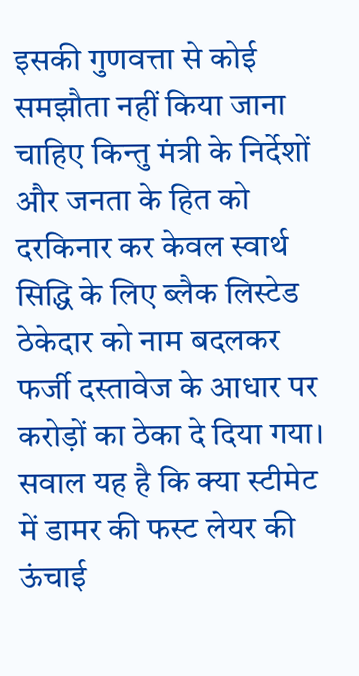इसकी गुणवत्ता से कोई समझौता नहीं किया जाना चाहिए किन्तु मंत्री के निर्देशों और जनता के हित को दरकिनार कर केवल स्वार्थ सिद्धि के लिए ब्लैक लिस्टेड ठेकेदार को नाम बदलकर फर्जी दस्तावेज के आधार पर करोड़ों का ठेका दे दिया गया।
सवाल यह है कि क्या स्टीमेट में डामर की फस्ट लेयर की ऊंचाई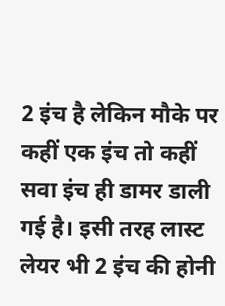2 इंच है लेकिन मौके पर कहीं एक इंच तो कहीं सवा इंच ही डामर डाली गई है। इसी तरह लास्ट लेयर भी 2 इंच की होनी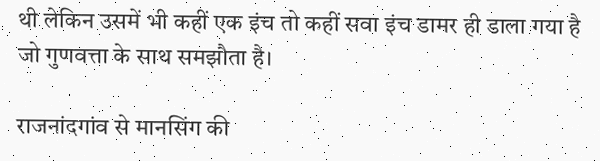थी लेकिन उसमें भी कहीं एक इंच तो कहीं सवा इंच डामर ही डाला गया है जो गुणवत्ता के साथ समझौता है।

राजनांदगांव से मानसिंग की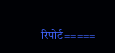रिपोर्ट=====